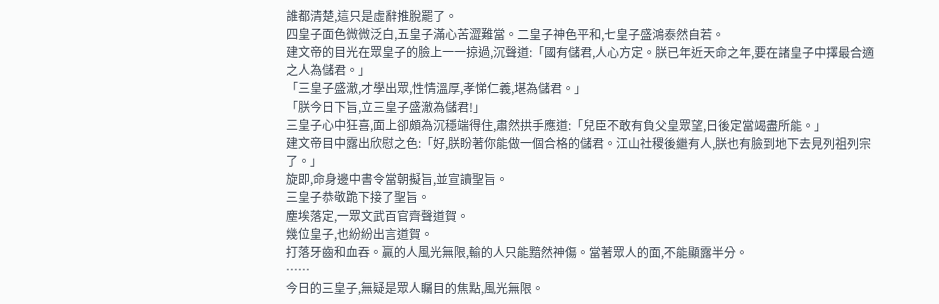誰都清楚,這只是虛辭推脫罷了。
四皇子面色微微泛白,五皇子滿心苦澀難當。二皇子神色平和,七皇子盛鴻泰然自若。
建文帝的目光在眾皇子的臉上一一掠過,沉聲道:「國有儲君,人心方定。朕已年近天命之年,要在諸皇子中擇最合適之人為儲君。」
「三皇子盛澈,才學出眾,性情溫厚,孝悌仁義,堪為儲君。」
「朕今日下旨,立三皇子盛澈為儲君!」
三皇子心中狂喜,面上卻頗為沉穩端得住,肅然拱手應道:「兒臣不敢有負父皇眾望,日後定當竭盡所能。」
建文帝目中露出欣慰之色:「好,朕盼著你能做一個合格的儲君。江山社稷後繼有人,朕也有臉到地下去見列祖列宗了。」
旋即,命身邊中書令當朝擬旨,並宣讀聖旨。
三皇子恭敬跪下接了聖旨。
塵埃落定,一眾文武百官齊聲道賀。
幾位皇子,也紛紛出言道賀。
打落牙齒和血吞。贏的人風光無限,輸的人只能黯然神傷。當著眾人的面,不能顯露半分。
……
今日的三皇子,無疑是眾人矚目的焦點,風光無限。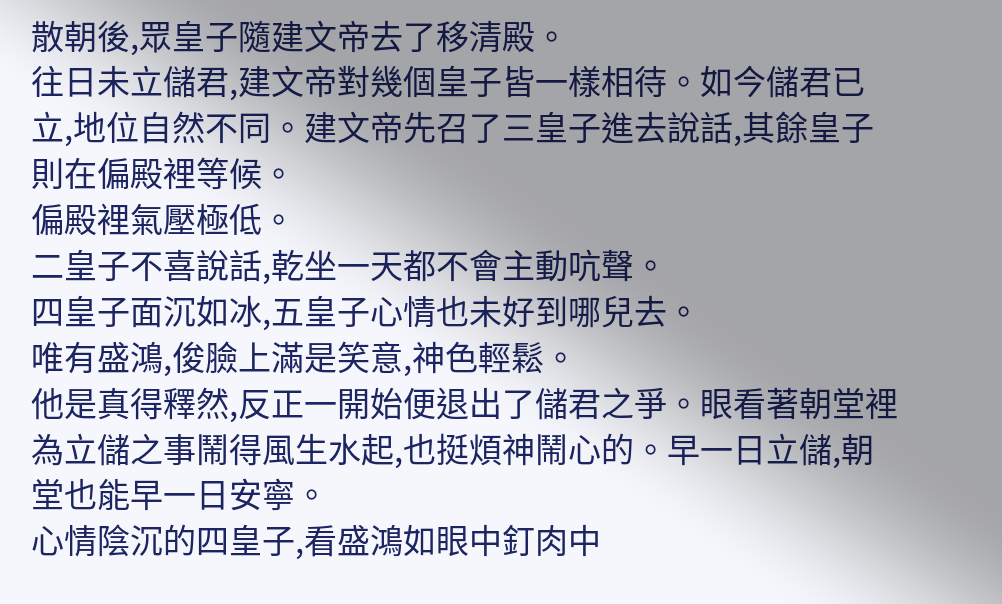散朝後,眾皇子隨建文帝去了移清殿。
往日未立儲君,建文帝對幾個皇子皆一樣相待。如今儲君已立,地位自然不同。建文帝先召了三皇子進去說話,其餘皇子則在偏殿裡等候。
偏殿裡氣壓極低。
二皇子不喜說話,乾坐一天都不會主動吭聲。
四皇子面沉如冰,五皇子心情也未好到哪兒去。
唯有盛鴻,俊臉上滿是笑意,神色輕鬆。
他是真得釋然,反正一開始便退出了儲君之爭。眼看著朝堂裡為立儲之事鬧得風生水起,也挺煩神鬧心的。早一日立儲,朝堂也能早一日安寧。
心情陰沉的四皇子,看盛鴻如眼中釘肉中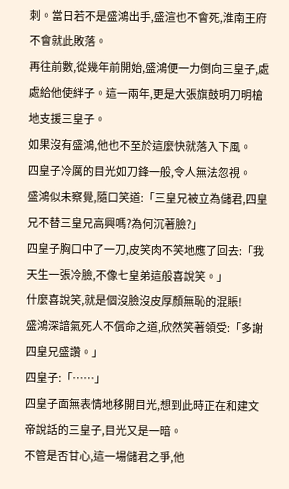刺。當日若不是盛鴻出手,盛渲也不會死,淮南王府不會就此敗落。
再往前數,從幾年前開始,盛鴻便一力倒向三皇子,處處給他使絆子。這一兩年,更是大張旗鼓明刀明槍地支援三皇子。
如果沒有盛鴻,他也不至於這麼快就落入下風。
四皇子冷厲的目光如刀鋒一般,令人無法忽視。
盛鴻似未察覺,隨口笑道:「三皇兄被立為儲君,四皇兄不替三皇兄高興嗎?為何沉著臉?」
四皇子胸口中了一刀,皮笑肉不笑地應了回去:「我天生一張冷臉,不像七皇弟這般喜說笑。」
什麼喜說笑,就是個沒臉沒皮厚顏無恥的混賬!
盛鴻深諳氣死人不償命之道,欣然笑著領受:「多謝四皇兄盛讚。」
四皇子:「……」
四皇子面無表情地移開目光,想到此時正在和建文帝說話的三皇子,目光又是一暗。
不管是否甘心,這一場儲君之爭,他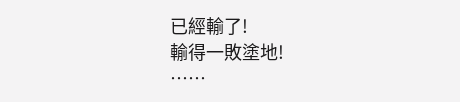已經輸了!
輸得一敗塗地!
……